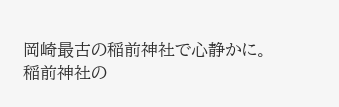岡崎最古の稲前神社で心静かに。
稲前神社の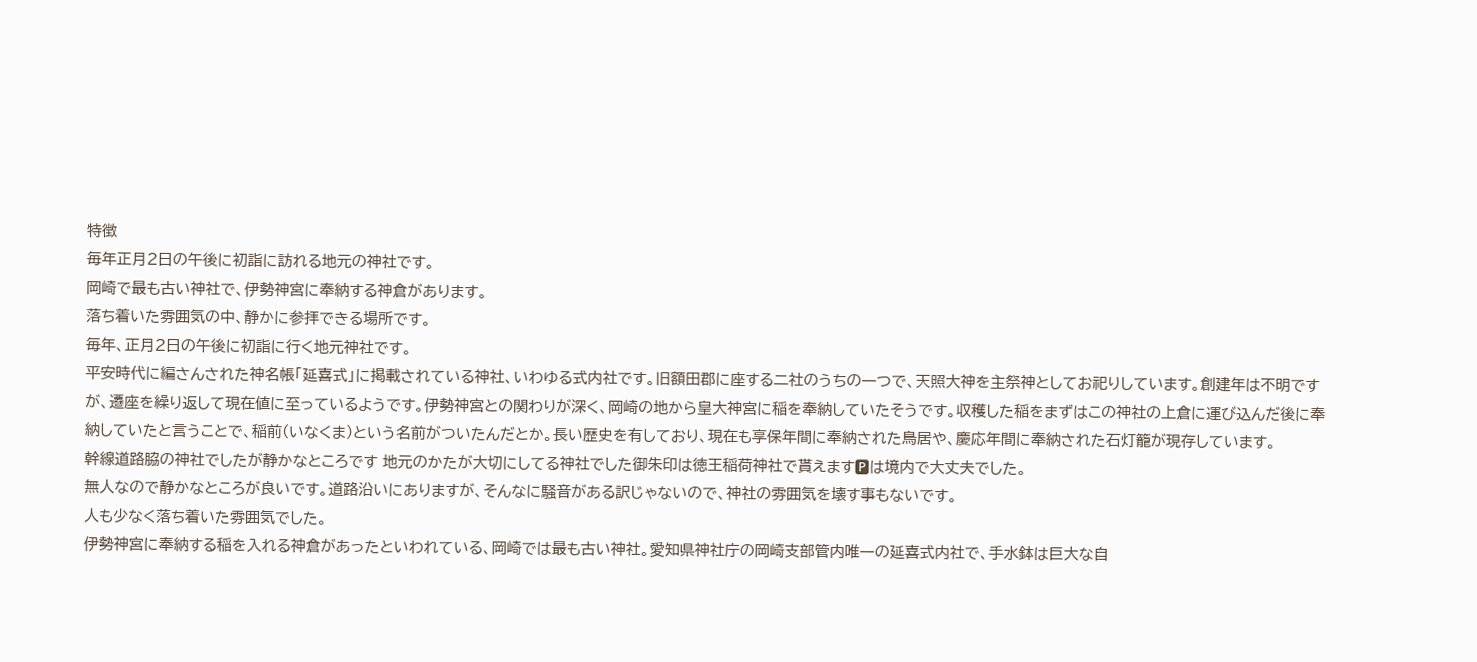特徴
毎年正月2日の午後に初詣に訪れる地元の神社です。
岡崎で最も古い神社で、伊勢神宮に奉納する神倉があります。
落ち着いた雰囲気の中、静かに参拝できる場所です。
毎年、正月2日の午後に初詣に行く地元神社です。
平安時代に編さんされた神名帳「延喜式」に掲載されている神社、いわゆる式内社です。旧額田郡に座する二社のうちの一つで、天照大神を主祭神としてお祀りしています。創建年は不明ですが、遷座を繰り返して現在値に至っているようです。伊勢神宮との関わりが深く、岡崎の地から皇大神宮に稲を奉納していたそうです。収穫した稲をまずはこの神社の上倉に運び込んだ後に奉納していたと言うことで、稲前(いなくま)という名前がついたんだとか。長い歴史を有しており、現在も享保年間に奉納された鳥居や、慶応年間に奉納された石灯籠が現存しています。
幹線道路脇の神社でしたが静かなところです 地元のかたが大切にしてる神社でした御朱印は徳王稲荷神社で貰えます🅿は境内で大丈夫でした。
無人なので静かなところが良いです。道路沿いにありますが、そんなに騒音がある訳じゃないので、神社の雰囲気を壊す事もないです。
人も少なく落ち着いた雰囲気でした。
伊勢神宮に奉納する稲を入れる神倉があったといわれている、岡崎では最も古い神社。愛知県神社庁の岡崎支部管内唯一の延喜式内社で、手水鉢は巨大な自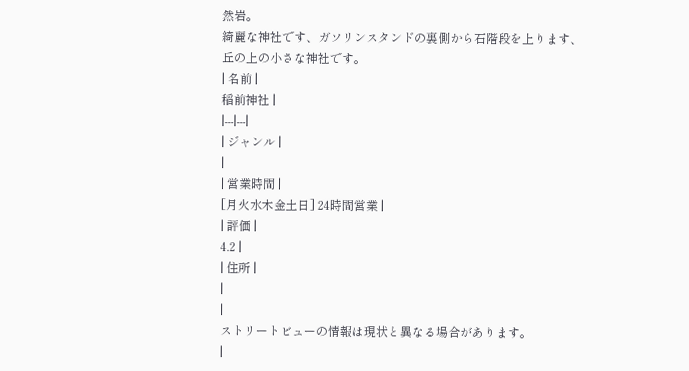然岩。
綺麗な神社です、ガソリンスタンドの裏側から石階段を上ります、
丘の上の小さな神社です。
| 名前 |
稲前神社 |
|---|---|
| ジャンル |
|
| 営業時間 |
[月火水木金土日] 24時間営業 |
| 評価 |
4.2 |
| 住所 |
|
|
ストリートビューの情報は現状と異なる場合があります。
|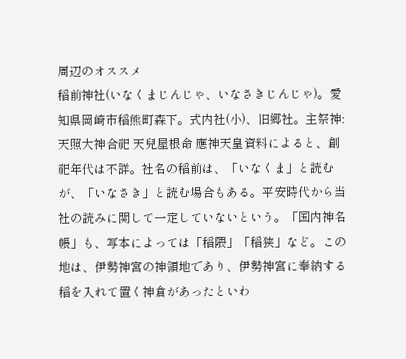周辺のオススメ
稲前神社(いなくまじんじゃ、いなさきじんじゃ)。愛知県岡崎市稲熊町森下。式内社(小)、旧郷社。主祭神:天照大神合祀 天兒屋根命 應神天皇資料によると、創祀年代は不詳。社名の稲前は、「いなくま」と読むが、「いなさき」と読む場合もある。平安時代から当社の読みに関して一定していないという。「国内神名帳」も、写本によっては「稲隈」「稲狭」など。この地は、伊勢神宮の神領地であり、伊勢神宮に奉納する稲を入れて置く神倉があったといわ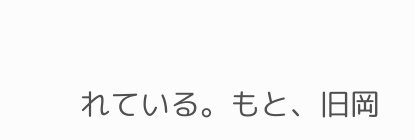れている。もと、旧岡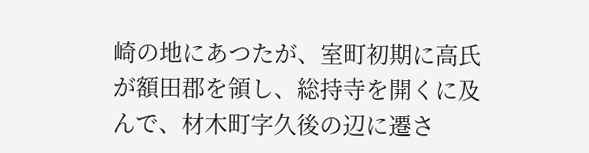崎の地にあつたが、室町初期に高氏が額田郡を領し、総持寺を開くに及んで、材木町字久後の辺に遷さ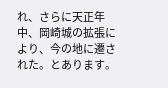れ、さらに天正年中、岡崎城の拡張により、今の地に遷された。とあります。